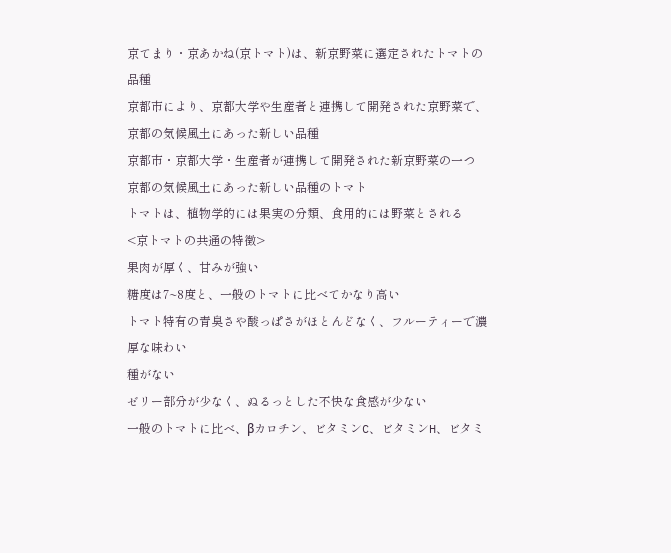京てまり・京あかね(京トマト)は、新京野菜に選定されたトマトの品種
京都市により、京都大学や生産者と連携して開発された京野菜で、京都の気候風土にあった新しい品種
京都市・京都大学・生産者が連携して開発された新京野菜の一つ
京都の気候風土にあった新しい品種のトマト
トマトは、植物学的には果実の分類、食用的には野菜とされる
<京トマトの共通の特徴>
果肉が厚く、甘みが強い
糖度は7~8度と、一般のトマトに比べてかなり高い
トマト特有の青臭さや酸っぱさがほとんどなく、フルーティーで濃厚な味わい
種がない
ゼリー部分が少なく、ぬるっとした不快な食感が少ない
一般のトマトに比べ、βカロチン、ビタミンC、ビタミンH、ビタミ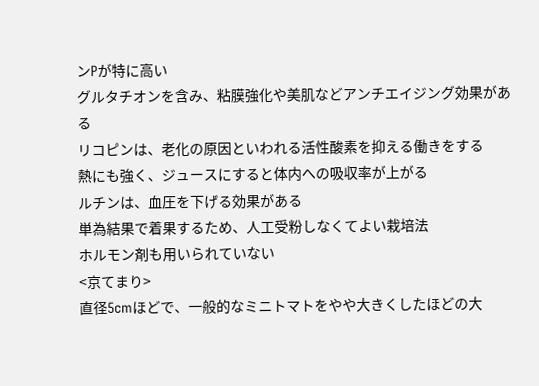ンPが特に高い
グルタチオンを含み、粘膜強化や美肌などアンチエイジング効果がある
リコピンは、老化の原因といわれる活性酸素を抑える働きをする
熱にも強く、ジュースにすると体内への吸収率が上がる
ルチンは、血圧を下げる効果がある
単為結果で着果するため、人工受粉しなくてよい栽培法
ホルモン剤も用いられていない
<京てまり>
直径5cmほどで、一般的なミニトマトをやや大きくしたほどの大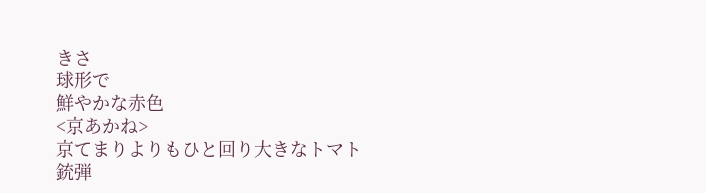きさ
球形で
鮮やかな赤色
<京あかね>
京てまりよりもひと回り大きなトマト
銃弾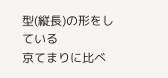型(縦長)の形をしている
京てまりに比べ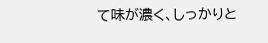て味が濃く、しっかりと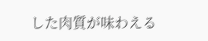した肉質が味わえる